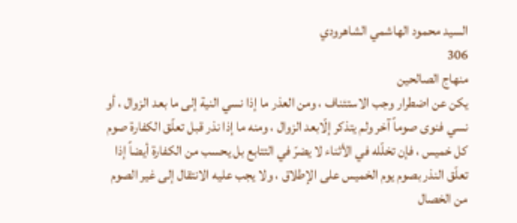السيد محمود الهاشمي الشاهرودي
306
منهاج الصالحين
يكن عن اضطرار وجب الاستئناف ، ومن العذر ما إذا نسي النية إلى ما بعد الزوال ، أو نسي فنوى صوماً آخر ولم يتذكر إلّابعد الزوال ، ومنه ما إذا نذر قبل تعلّق الكفارة صوم كل خميس ، فإن تخلّله في الأثناء لا يضرّ في التتابع بل يحسب من الكفارة أيضاً إذا تعلّق النذر بصوم يوم الخميس على الإطلاق ، ولا يجب عليه الانتقال إلى غير الصوم من الخصال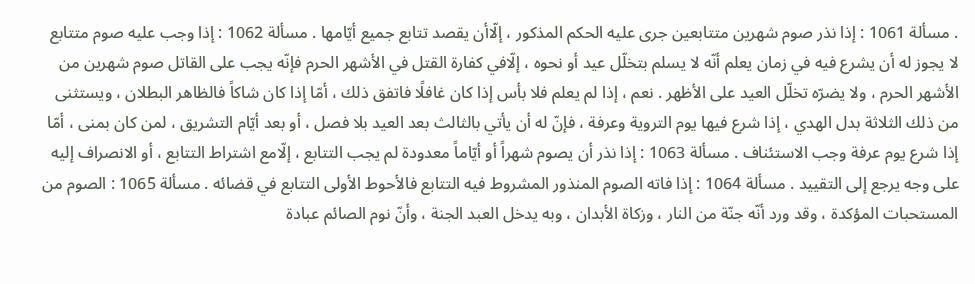. مسألة 1061 : إذا نذر صوم شهرين متتابعين جرى عليه الحكم المذكور ، إلّاأن يقصد تتابع جميع أيّامها . مسألة 1062 : إذا وجب عليه صوم متتابع لا يجوز له أن يشرع فيه في زمان يعلم أنّه لا يسلم بتخلّل عيد أو نحوه ، إلّافي كفارة القتل في الأشهر الحرم فإنّه يجب على القاتل صوم شهرين من الأشهر الحرم ، ولا يضرّه تخلّل العيد على الأظهر . نعم ، إذا لم يعلم فلا بأس إذا كان غافلًا فاتفق ذلك ، أمّا إذا كان شاكاً فالظاهر البطلان ، ويستثنى من ذلك الثلاثة بدل الهدي ، إذا شرع فيها يوم التروية وعرفة ، فإنّ له أن يأتي بالثالث بعد العيد بلا فصل ، أو بعد أيّام التشريق ، لمن كان بمنى ، أمّا إذا شرع يوم عرفة وجب الاستئناف . مسألة 1063 : إذا نذر أن يصوم شهراً أو أيّاماً معدودة لم يجب التتابع ، إلّامع اشتراط التتابع ، أو الانصراف إليه على وجه يرجع إلى التقييد . مسألة 1064 : إذا فاته الصوم المنذور المشروط فيه التتابع فالأحوط الأولى التتابع في قضائه . مسألة 1065 : الصوم من المستحبات المؤكدة ، وقد ورد أنّه جنّة من النار ، وزكاة الأبدان ، وبه يدخل العبد الجنة ، وأنّ نوم الصائم عبادة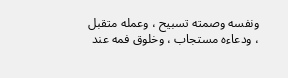ونفسه وصمته تسبيح ، وعمله متقبل ، ودعاءه مستجاب ، وخلوق فمه عند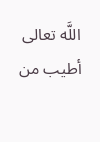اللَّه تعالى أطيب من